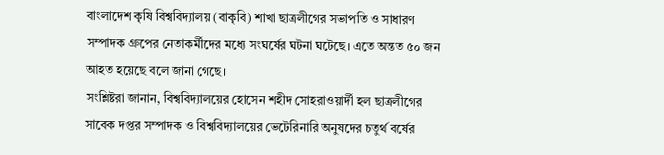বাংলাদেশ কৃষি বিশ্ববিদ্যালয় (বাকৃবি) শাখা ছাত্রলীগের সভাপতি ও সাধারণ সম্পাদক গ্রুপের নেতাকর্মীদের মধ্যে সংঘর্ষের ঘটনা ঘটেছে। এতে অন্তত ৫০ জন আহত হয়েছে বলে জানা গেছে।
সংশ্লিষ্টরা জানান, বিশ্ববিদ্যালয়ের হোসেন শহীদ সোহরাওয়ার্দী হল ছাত্রলীগের সাবেক দপ্তর সম্পাদক ও বিশ্ববিদ্যালয়ের ভেটেরিনারি অনুষদের চতুর্থ বর্ষের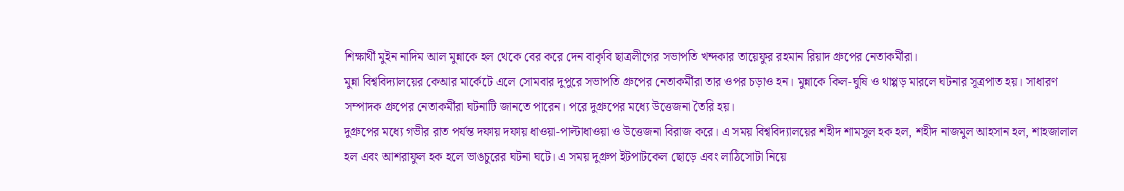শিক্ষার্থী মুইন নাদিম আল মুন্নাকে হল থেকে বের করে দেন বাকৃবি ছাত্রলীগের সভাপতি খন্দকার তায়েফুর রহমান রিয়াদ গ্রুপের নেতাকর্মীরা।
মুন্না বিশ্ববিদ্যালয়ের কেআর মার্কেটে এলে সোমবার দুপুরে সভাপতি গ্রুপের নেতাকর্মীরা তার ওপর চড়াও হন। মুন্নাকে কিল-ঘুষি ও থাপ্পড় মারলে ঘটনার সূত্রপাত হয়। সাধারণ সম্পাদক গ্রুপের নেতাকর্মীরা ঘটনাটি জানতে পারেন। পরে দুগ্রুপের মধ্যে উত্তেজনা তৈরি হয়।
দুগ্রুপের মধ্যে গভীর রাত পর্যন্ত দফায় দফায় ধাওয়া-পাল্টাধাওয়া ও উত্তেজনা বিরাজ করে। এ সময় বিশ্ববিদ্যালয়ের শহীদ শামসুল হক হল, শহীদ নাজমুল আহসান হল, শাহজালাল হল এবং আশরাফুল হক হলে ভাঙচুরের ঘটনা ঘটে। এ সময় দুগ্রুপ ইটপাটকেল ছোড়ে এবং লাঠিসোটা নিয়ে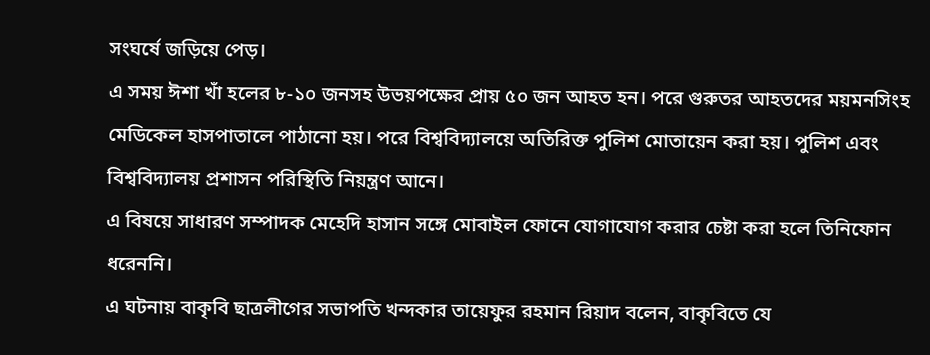সংঘর্ষে জড়িয়ে পেড়।
এ সময় ঈশা খাঁ হলের ৮-১০ জনসহ উভয়পক্ষের প্রায় ৫০ জন আহত হন। পরে গুরুতর আহতদের ময়মনসিংহ মেডিকেল হাসপাতালে পাঠানো হয়। পরে বিশ্ববিদ্যালয়ে অতিরিক্ত পুলিশ মোতায়েন করা হয়। পুলিশ এবং বিশ্ববিদ্যালয় প্রশাসন পরিস্থিতি নিয়ন্ত্রণ আনে।
এ বিষয়ে সাধারণ সম্পাদক মেহেদি হাসান সঙ্গে মোবাইল ফোনে যোগাযোগ করার চেষ্টা করা হলে তিনিফোন ধরেননি।
এ ঘটনায় বাকৃবি ছাত্রলীগের সভাপতি খন্দকার তায়েফুর রহমান রিয়াদ বলেন, বাকৃবিতে যে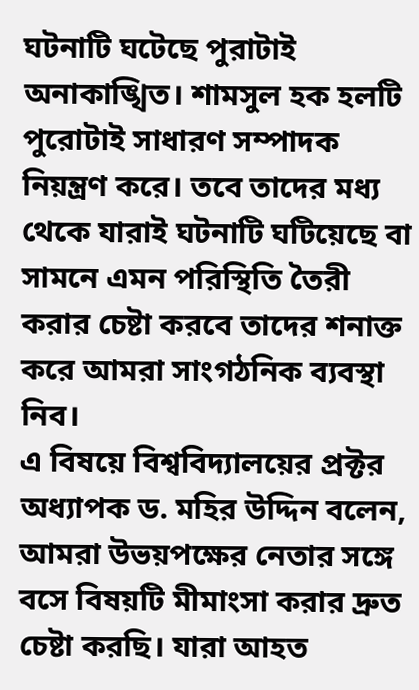ঘটনাটি ঘটেছে পুরাটাই অনাকাঙ্খিত। শামসুল হক হলটি পুরোটাই সাধারণ সম্পাদক নিয়ন্ত্রণ করে। তবে তাদের মধ্য থেকে যারাই ঘটনাটি ঘটিয়েছে বা সামনে এমন পরিস্থিতি তৈরী করার চেষ্টা করবে তাদের শনাক্ত করে আমরা সাংগঠনিক ব্যবস্থা নিব।
এ বিষয়ে বিশ্ববিদ্যালয়ের প্রক্টর অধ্যাপক ড. মহির উদ্দিন বলেন, আমরা উভয়পক্ষের নেতার সঙ্গে বসে বিষয়টি মীমাংসা করার দ্রুত চেষ্টা করছি। যারা আহত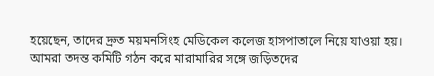হয়েছেন, তাদের দ্রুত ময়মনসিংহ মেডিকেল কলেজ হাসপাতালে নিয়ে যাওয়া হয়। আমরা তদন্ত কমিটি গঠন করে মারামারির সঙ্গে জড়িতদের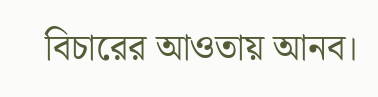বিচারের আওতায় আনব।